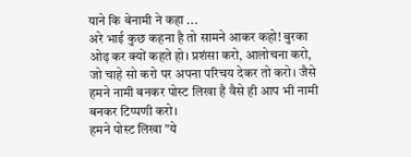याने कि बेनामी ने कहा ...
अरे भाई कुछ कहना है तो सामने आकर कहो! बुरका ओढ़ कर क्यों कहते हो। प्रशंसा करो, आलोचना करो, जो चाहे सो करो पर अपना परिचय देकर तो करो। जैसे हमने नामी बनकर पोस्ट लिखा है वैसे ही आप भी नामी बनकर टिप्पणी करो।
हमने पोस्ट लिखा "ये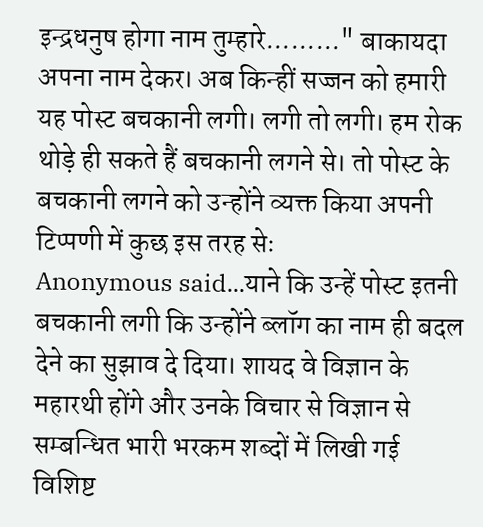इन्द्रधनुष होगा नाम तुम्हारे........." बाकायदा अपना नाम देकर। अब किन्हीं सज्जन को हमारी यह पोस्ट बचकानी लगी। लगी तो लगी। हम रोक थोड़े ही सकते हैं बचकानी लगने से। तो पोस्ट के बचकानी लगने को उन्होंने व्यक्त किया अपनी टिप्पणी में कुछ इस तरह सेः
Anonymous said...याने कि उन्हें पोस्ट इतनी बचकानी लगी कि उन्होंने ब्लॉग का नाम ही बदल देने का सुझाव दे दिया। शायद वे विज्ञान के महारथी होंगे और उनके विचार से विज्ञान से सम्बन्धित भारी भरकम शब्दों में लिखी गई विशिष्ट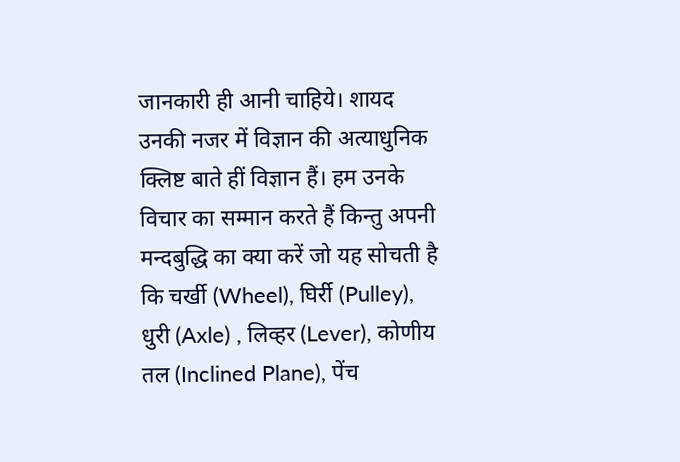जानकारी ही आनी चाहिये। शायद उनकी नजर में विज्ञान की अत्याधुनिक क्लिष्ट बाते हीं विज्ञान हैं। हम उनके विचार का सम्मान करते हैं किन्तु अपनी मन्दबुद्धि का क्या करें जो यह सोचती है कि चर्खी (Wheel), घिर्री (Pulley), धुरी (Axle) , लिव्हर (Lever), कोणीय तल (Inclined Plane), पेंच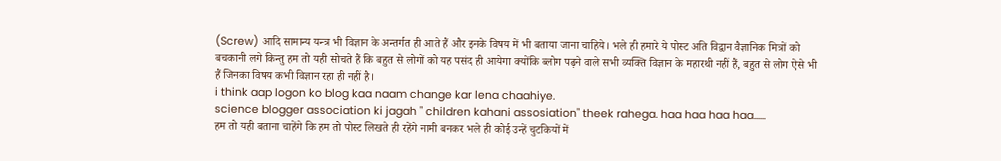(Screw) आदि सामान्य यन्त्र भी विज्ञान के अन्तर्गत ही आते हैं और इनके विषय में भी बताया जाना चाहिये। भले ही हमारे ये पोस्ट अति विद्वान वैज्ञानिक मित्रों को बचकानी लगे किन्तु हम तो यही सोचते हैं कि बहुत से लोगों को यह पसंद ही आयेगा क्योंकि ब्लोग पढ़ने वाले सभी व्यक्ति विज्ञान के महारथी नहीं हैं, बहुत से लोग ऐसे भी हैं जिनका विषय कभी विज्ञान रहा ही नहीं है।
i think aap logon ko blog kaa naam change kar lena chaahiye.
science blogger association ki jagah " children kahani assosiation" theek rahega. haa haa haa haa......
हम तो यही बताना चाहेंगे कि हम तो पोस्ट लिखते ही रहेंगे नामी बनकर भले ही कोई उन्हें चुटकियों में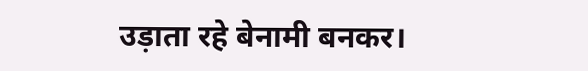उड़ाता रहे बेनामी बनकर।